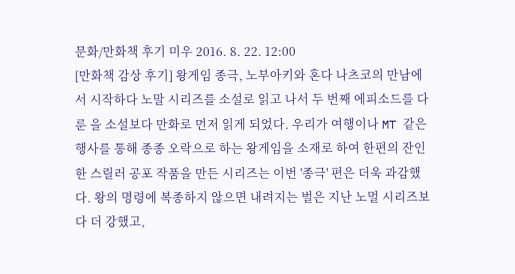문화/만화책 후기 미우 2016. 8. 22. 12:00
[만화책 감상 후기] 왕게임 종극, 노부아키와 혼다 나츠코의 만남에서 시작하다 노말 시리즈를 소설로 읽고 나서 두 번째 에피소드를 다룬 을 소설보다 만화로 먼저 읽게 되었다. 우리가 여행이나 MT 같은 행사를 통해 종종 오락으로 하는 왕게임을 소재로 하여 한편의 잔인한 스릴러 공포 작품을 만든 시리즈는 이번 '종극' 편은 더욱 과감했다. 왕의 명령에 복종하지 않으면 내려지는 벌은 지난 노멀 시리즈보다 더 강했고,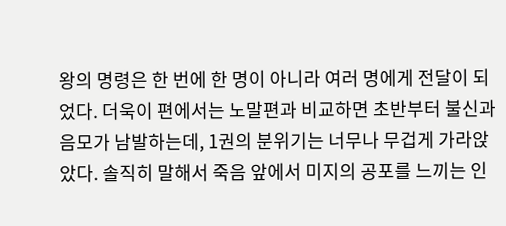왕의 명령은 한 번에 한 명이 아니라 여러 명에게 전달이 되었다. 더욱이 편에서는 노말편과 비교하면 초반부터 불신과 음모가 남발하는데, 1권의 분위기는 너무나 무겁게 가라앉았다. 솔직히 말해서 죽음 앞에서 미지의 공포를 느끼는 인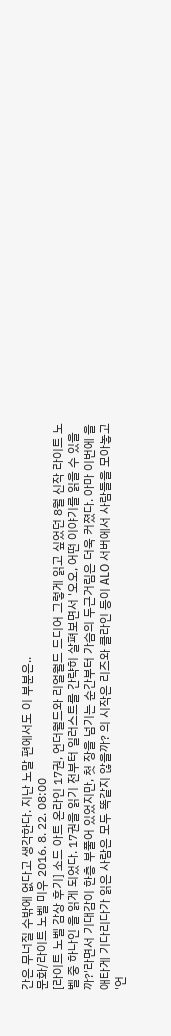간은 무너질 수밖에 없다고 생각한다. 지난 노말 편에서도 이 부분은..
문화/라이트 노벨 미우 2016. 8. 22. 08:00
[라이트 노벨 감상 후기] 소드 아트 온라인 17권, 언더월드와 리얼월드 드디어 그렇게 읽고 싶었던 8월 신작 라이트 노벨 중 하나인 을 읽게 되었다. 17권을 읽기 전부터 일러스트를 간략히 살펴보면서 '오오, 어떤 이야기를 읽을 수 있을까?'라면서 기대감이 한층 부풀어 있었지만, 첫 장을 넘기는 순간부터 가슴의 두근거림은 더욱 커졌다. 아마 이번에 을 애타게 기다리다가 읽은 사람은 모두 똑같지 않을까? 의 시작은 리즈와 클라인 등이 ALO 서버에서 사람들을 모아놓고 '언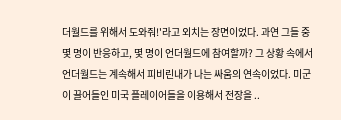더월드를 위해서 도와줘!'라고 외치는 장면이었다. 과연 그들 중 몇 명이 반응하고, 몇 명이 언더월드에 참여할까? 그 상황 속에서 언더월드는 계속해서 피비린내가 나는 싸움의 연속이었다. 미군이 끌어들인 미국 플레이어들을 이용해서 전장을 ..